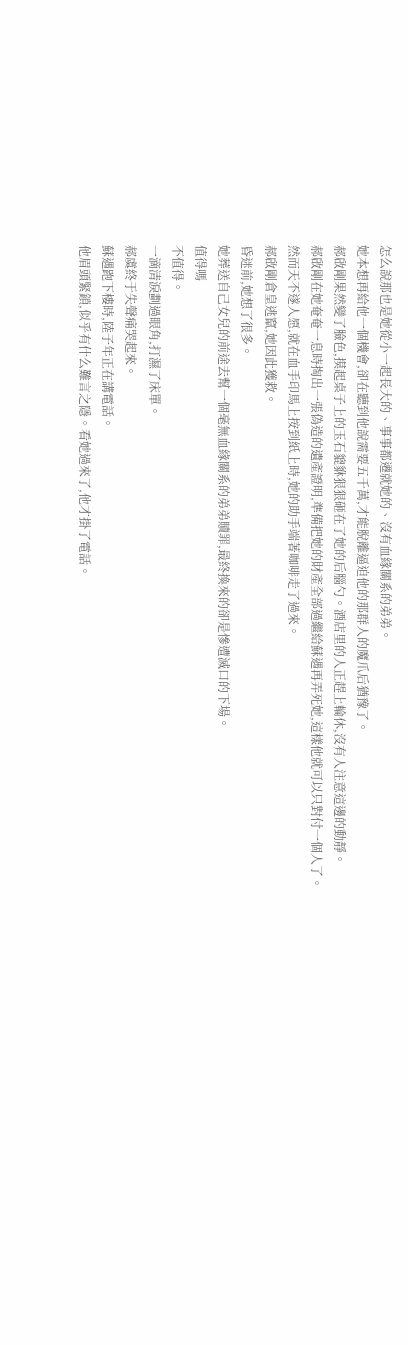怎么說那也是她從小一起長大的、事事都遷就她的、沒有血緣關系的弟弟。
她本想再給他一個機會,卻在聽到他說需要五千萬,才能脫離逼迫他的那群人的魔爪后猶豫了。
郝啟剛果然變了臉色,摸起桌子上的玉石貔貅狠狠砸在了她的后腦勺。酒店里的人正趕上輪休,沒有人注意這邊的動靜。
郝啟剛在她奄奄一息時掏出一張偽造的遺產證明,準備把她的財產全部過繼給蘇遇再弄死她,這樣他就可以只對付一個人了。
然而天不遂人愿,就在血手印馬上按到紙上時,她的助手端著咖啡走了過來。
郝啟剛倉皇逃竄,她因此獲救。
昏迷前,她想了很多。
她葬送自己女兒的前途去幫一個毫無血緣關系的弟弟贖罪,最終換來的卻是慘遭滅口的下場。
值得嗎
不值得。
一滴清淚劃過眼角,打濕了床單。
郝虞終于失聲痛哭起來。
蘇遇跑下樓時,陸子年正在講電話。
他眉頭緊鎖,似乎有什么難言之隱。看她過來了,他才掛了電話。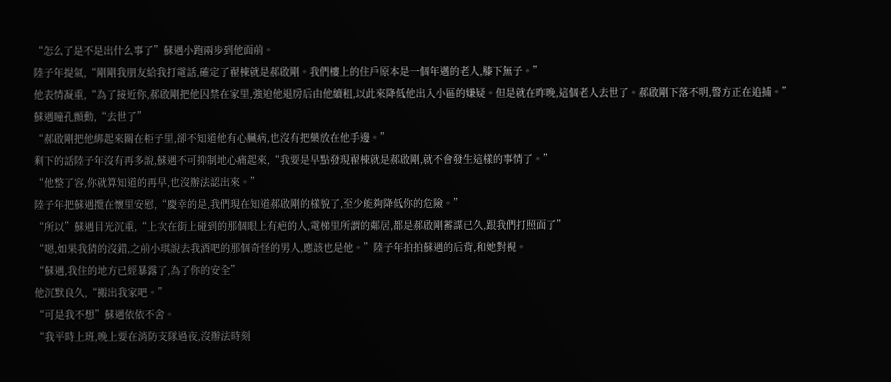“怎么了是不是出什么事了”蘇遇小跑兩步到他面前。
陸子年提氣,“剛剛我朋友給我打電話,確定了翟棟就是郝啟剛。我們樓上的住戶原本是一個年邁的老人,膝下無子。”
他表情凝重,“為了接近你,郝啟剛把他囚禁在家里,強迫他退房后由他續租,以此來降低他出入小區的嫌疑。但是就在昨晚,這個老人去世了。郝啟剛下落不明,警方正在追捕。”
蘇遇瞳孔顫動,“去世了”
“郝啟剛把他綁起來關在柜子里,卻不知道他有心臟病,也沒有把藥放在他手邊。”
剩下的話陸子年沒有再多說,蘇遇不可抑制地心痛起來,“我要是早點發現翟棟就是郝啟剛,就不會發生這樣的事情了。”
“他整了容,你就算知道的再早,也沒辦法認出來。”
陸子年把蘇遇攬在懷里安慰,“慶幸的是,我們現在知道郝啟剛的樣貌了,至少能夠降低你的危險。”
“所以”蘇遇目光沉重,“上次在街上碰到的那個眼上有疤的人,電梯里所謂的鄰居,都是郝啟剛蓄謀已久,跟我們打照面了”
“嗯,如果我猜的沒錯,之前小琪說去我酒吧的那個奇怪的男人,應該也是他。”陸子年拍拍蘇遇的后背,和她對視。
“蘇遇,我住的地方已經暴露了,為了你的安全”
他沉默良久,“搬出我家吧。”
“可是我不想”蘇遇依依不舍。
“我平時上班,晚上要在消防支隊過夜,沒辦法時刻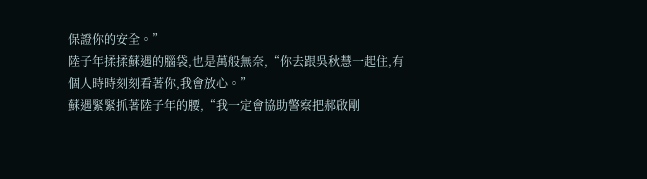保證你的安全。”
陸子年揉揉蘇遇的腦袋,也是萬般無奈,“你去跟吳秋慧一起住,有個人時時刻刻看著你,我會放心。”
蘇遇緊緊抓著陸子年的腰,“我一定會協助警察把郝啟剛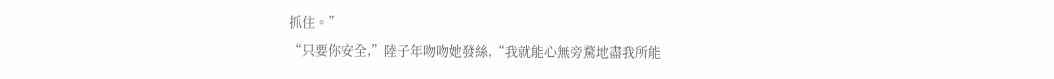抓住。”
“只要你安全,”陸子年吻吻她發絲,“我就能心無旁騖地盡我所能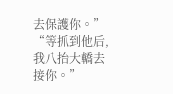去保護你。”
“等抓到他后,我八抬大轎去接你。”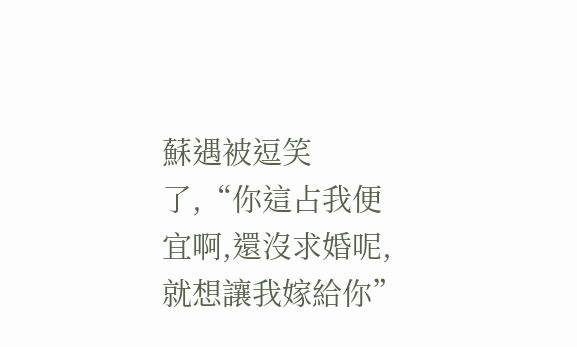蘇遇被逗笑了,“你這占我便宜啊,還沒求婚呢,就想讓我嫁給你”